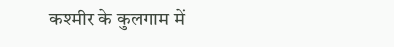कश्मीर के कुलगाम में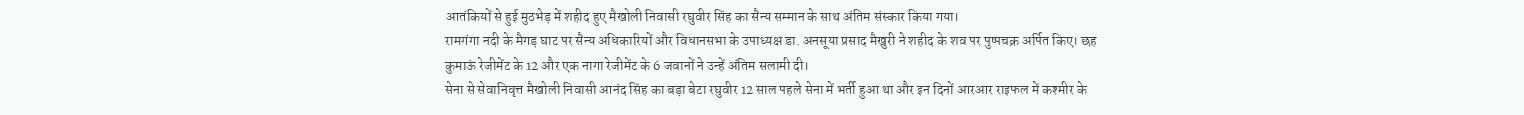आतंकियों से हुई मुठभेड़ में शहीद हुए मैखोली निवासी रघुवीर सिंह का सैन्य सम्मान के साथ अंतिम संस्कार किया गया।
रामगंगा नदी के मैगड़ घाट पर सैन्य अधिकारियों और विधानसभा के उपाध्यक्ष डा. अनसूया प्रसाद मैखुरी ने शहीद के शव पर पुष्पचक्र अर्पित किए। छह कुमाऊं रेजीमेंट के 12 और एक नागा रेजीमेंट के 6 जवानों ने उन्हें अंतिम सलामी दी।
सेना से सेवानिवृत्त मैखोली निवासी आनंद सिंह का बड़ा बेटा रघुवीर 12 साल पहले सेना में भर्ती हुआ था और इन दिनों आरआर राइफल में कश्मीर के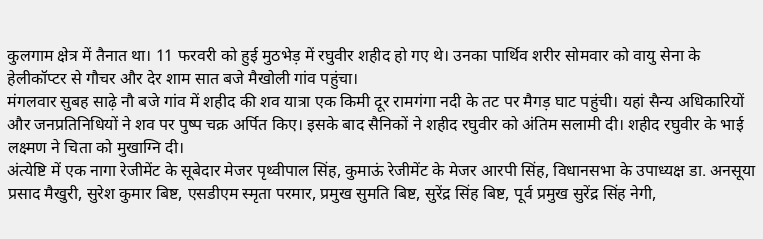कुलगाम क्षेत्र में तैनात था। 11 फरवरी को हुई मुठभेड़ में रघुवीर शहीद हो गए थे। उनका पार्थिव शरीर सोमवार को वायु सेना के हेलीकॉप्टर से गौचर और देर शाम सात बजे मैखोली गांव पहुंचा।
मंगलवार सुबह साढ़े नौ बजे गांव में शहीद की शव यात्रा एक किमी दूर रामगंगा नदी के तट पर मैगड़ घाट पहुंची। यहां सैन्य अधिकारियों और जनप्रतिनिधियों ने शव पर पुष्प चक्र अर्पित किए। इसके बाद सैनिकों ने शहीद रघुवीर को अंतिम सलामी दी। शहीद रघुवीर के भाई लक्ष्मण ने चिता को मुखाग्नि दी।
अंत्येष्टि में एक नागा रेजीमेंट के सूबेदार मेजर पृथ्वीपाल सिंह, कुमाऊं रेजीमेंट के मेजर आरपी सिंह, विधानसभा के उपाध्यक्ष डा. अनसूया प्रसाद मैखुरी, सुरेश कुमार बिष्ट, एसडीएम स्मृता परमार, प्रमुख सुमति बिष्ट, सुरेंद्र सिंह बिष्ट, पूर्व प्रमुख सुरेंद्र सिंह नेगी,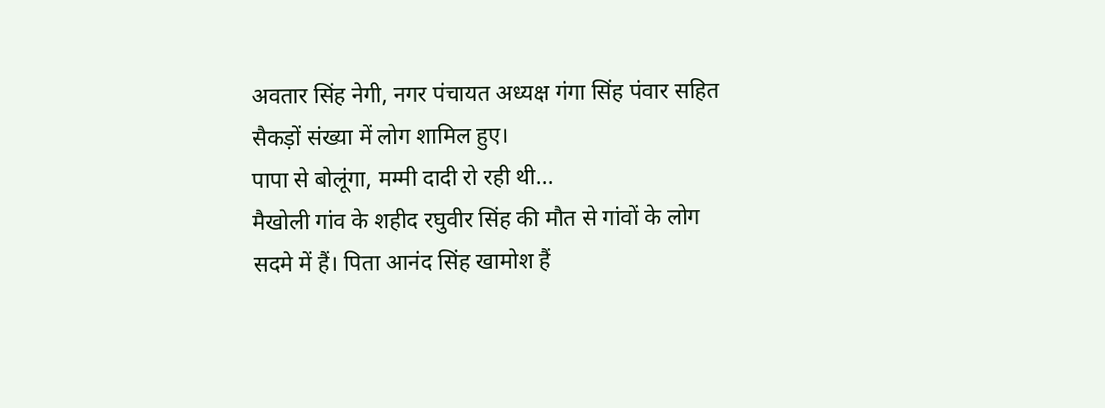अवतार सिंह नेगी, नगर पंचायत अध्यक्ष गंगा सिंह पंवार सहित सैकड़ों संख्या में लोग शामिल हुए।
पापा से बोलूंगा, मम्मी दादी रो रही थी...
मैखोली गांव के शहीद रघुवीर सिंह की मौत से गांवों के लोग सदमे में हैं। पिता आनंद सिंह खामोश हैं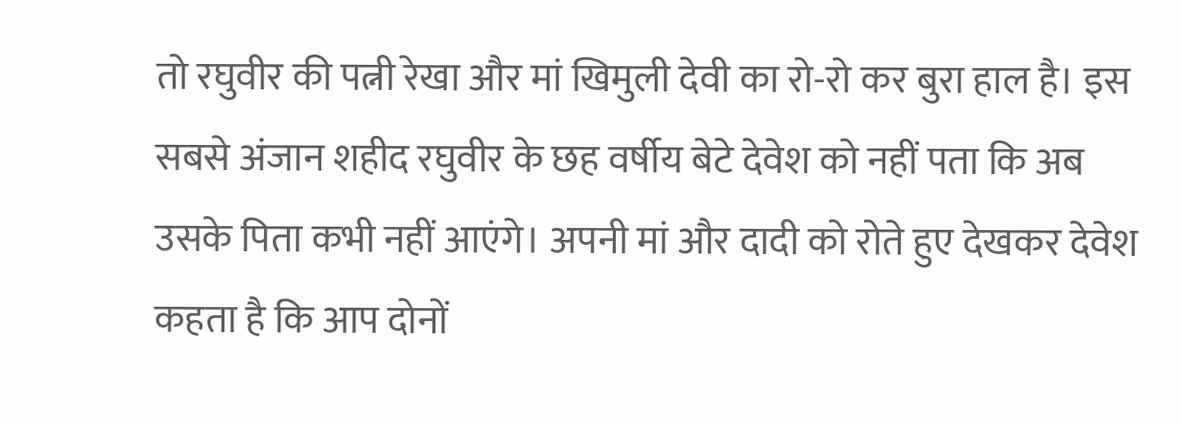तो रघुवीर की पत्नी रेखा और मां खिमुली देवी का रो-रो कर बुरा हाल है। इस सबसे अंजान शहीद रघुवीर के छह वर्षीय बेटे देवेश को नहीं पता कि अब उसके पिता कभी नहीं आएंगे। अपनी मां और दादी को रोते हुए देखकर देवेश कहता है कि आप दोनों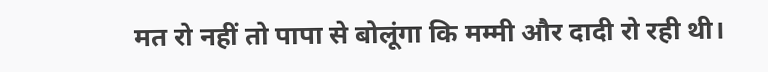मत रो नहीं तो पापा से बोलूंगा कि मम्मी और दादी रो रही थी।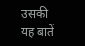उसकी यह बातें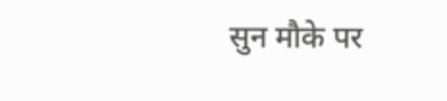सुन मौके पर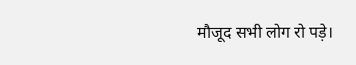मौजूद सभी लोग रो पड़े।